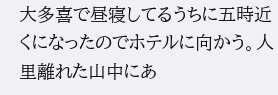大多喜で昼寝してるうちに五時近くになったのでホテルに向かう。人里離れた山中にあ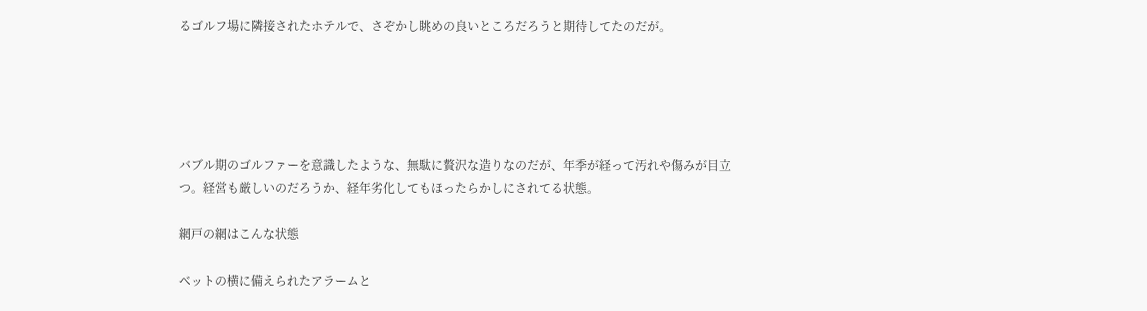るゴルフ場に隣接されたホテルで、さぞかし眺めの良いところだろうと期待してたのだが。





バブル期のゴルファーを意識したような、無駄に贅沢な造りなのだが、年季が経って汚れや傷みが目立つ。経営も厳しいのだろうか、経年劣化してもほったらかしにされてる状態。

網戸の網はこんな状態

ベットの横に備えられたアラームと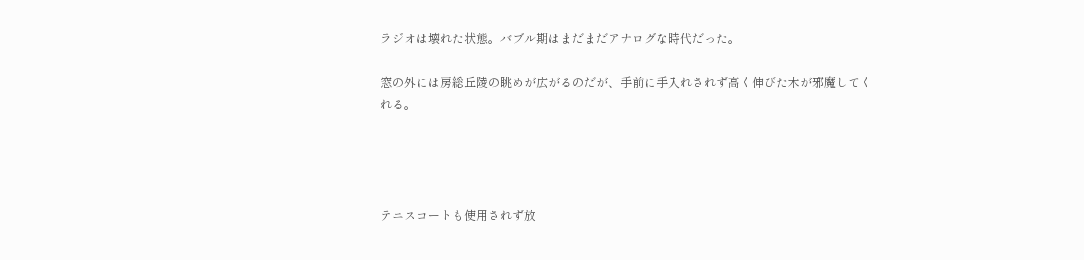ラジオは壊れた状態。バブル期はまだまだアナログな時代だった。

窓の外には房総丘陵の眺めが広がるのだが、手前に手入れされず高く伸びた木が邪魔してくれる。




テニスコートも使用されず放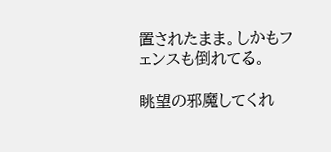置されたまま。しかもフェンスも倒れてる。

眺望の邪魔してくれ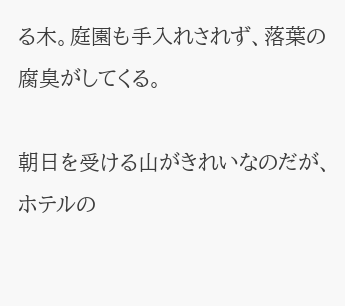る木。庭園も手入れされず、落葉の腐臭がしてくる。

朝日を受ける山がきれいなのだが、ホテルの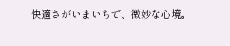快適さがいまいちで、微妙な心境。